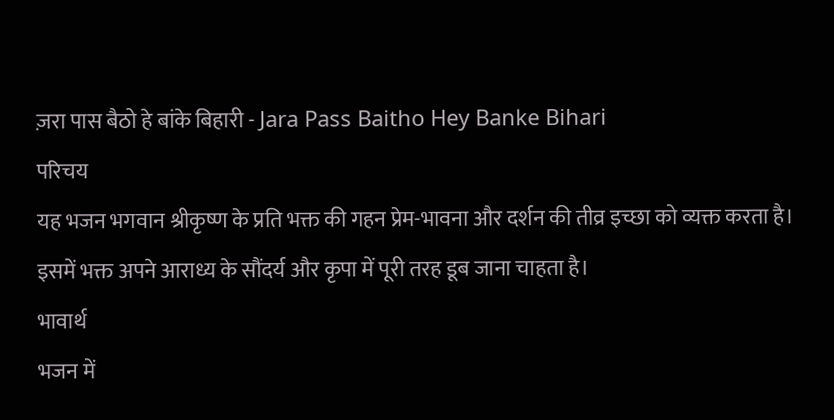ज़रा पास बैठो हे बांके बिहारी - Jara Pass Baitho Hey Banke Bihari
परिचय
यह भजन भगवान श्रीकृष्ण के प्रति भक्त की गहन प्रेम-भावना और दर्शन की तीव्र इच्छा को व्यक्त करता है। इसमें भक्त अपने आराध्य के सौंदर्य और कृपा में पूरी तरह डूब जाना चाहता है।
भावार्थ
भजन में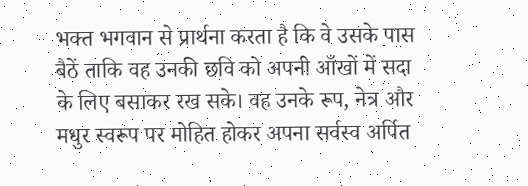भक्त भगवान से प्रार्थना करता है कि वे उसके पास बैठें ताकि वह उनकी छवि को अपनी आँखों में सदा के लिए बसाकर रख सके। वह उनके रूप, नेत्र और मधुर स्वरूप पर मोहित होकर अपना सर्वस्व अर्पित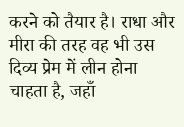करने को तैयार है। राधा और मीरा की तरह वह भी उस दिव्य प्रेम में लीन होना चाहता है, जहाँ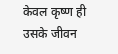केवल कृष्ण ही उसके जीवन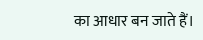का आधार बन जाते हैं।